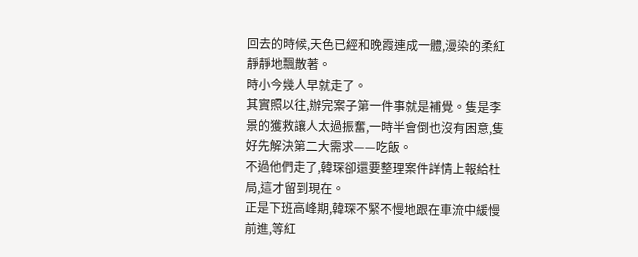回去的時候,天色已經和晚霞連成一體,漫染的柔紅靜靜地飄散著。
時小今幾人早就走了。
其實照以往,辦完案子第一件事就是補覺。隻是李景的獲救讓人太過振奮,一時半會倒也沒有困意,隻好先解決第二大需求——吃飯。
不過他們走了,韓琛卻還要整理案件詳情上報給杜局,這才留到現在。
正是下班高峰期,韓琛不緊不慢地跟在車流中緩慢前進,等紅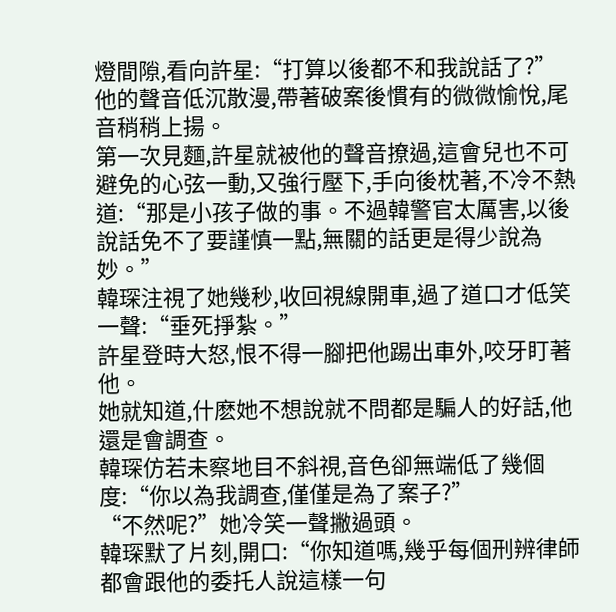燈間隙,看向許星:“打算以後都不和我說話了?”
他的聲音低沉散漫,帶著破案後慣有的微微愉悅,尾音稍稍上揚。
第一次見麵,許星就被他的聲音撩過,這會兒也不可避免的心弦一動,又強行壓下,手向後枕著,不冷不熱道:“那是小孩子做的事。不過韓警官太厲害,以後說話免不了要謹慎一點,無關的話更是得少說為妙。”
韓琛注視了她幾秒,收回視線開車,過了道口才低笑一聲:“垂死掙紮。”
許星登時大怒,恨不得一腳把他踢出車外,咬牙盯著他。
她就知道,什麽她不想說就不問都是騙人的好話,他還是會調查。
韓琛仿若未察地目不斜視,音色卻無端低了幾個度:“你以為我調查,僅僅是為了案子?”
“不然呢?”她冷笑一聲撇過頭。
韓琛默了片刻,開口:“你知道嗎,幾乎每個刑辨律師都會跟他的委托人說這樣一句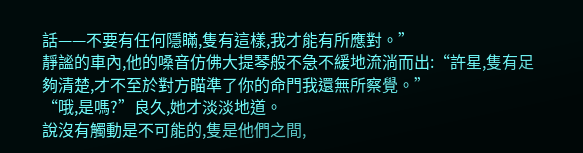話——不要有任何隱瞞,隻有這樣,我才能有所應對。”
靜謐的車內,他的嗓音仿佛大提琴般不急不緩地流淌而出:“許星,隻有足夠清楚,才不至於對方瞄準了你的命門我還無所察覺。”
“哦,是嗎?”良久,她才淡淡地道。
說沒有觸動是不可能的,隻是他們之間,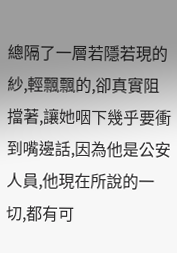總隔了一層若隱若現的紗,輕飄飄的,卻真實阻擋著,讓她咽下幾乎要衝到嘴邊話,因為他是公安人員,他現在所說的一切,都有可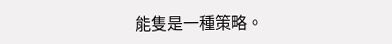能隻是一種策略。